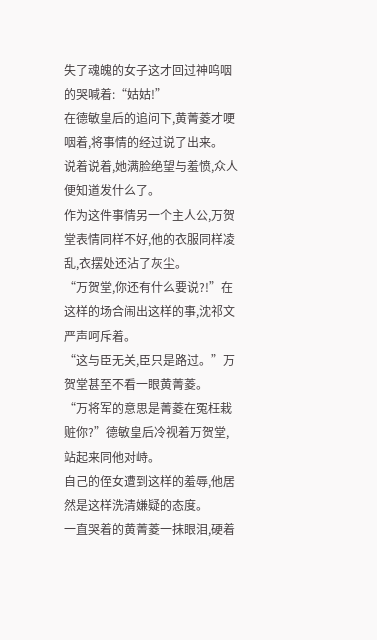失了魂魄的女子这才回过神呜咽的哭喊着:“姑姑!”
在德敏皇后的追问下,黄菁菱才哽咽着,将事情的经过说了出来。
说着说着,她满脸绝望与羞愤,众人便知道发什么了。
作为这件事情另一个主人公,万贺堂表情同样不好,他的衣服同样凌乱,衣摆处还沾了灰尘。
“万贺堂,你还有什么要说?!”在这样的场合闹出这样的事,沈祁文严声呵斥着。
“这与臣无关,臣只是路过。”万贺堂甚至不看一眼黄菁菱。
“万将军的意思是菁菱在冤枉栽赃你?”德敏皇后冷视着万贺堂,站起来同他对峙。
自己的侄女遭到这样的羞辱,他居然是这样洗清嫌疑的态度。
一直哭着的黄菁菱一抹眼泪,硬着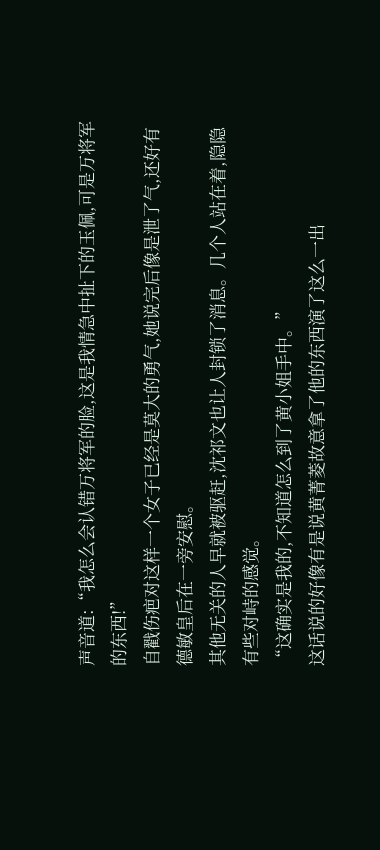声音道:“我怎么会认错万将军的脸,这是我情急中扯下的玉佩,可是万将军的东西!”
自戳伤疤对这样一个女子已经是莫大的勇气,她说完后像是泄了气,还好有德敏皇后在一旁安慰。
其他无关的人早就被驱赶,沈祁文也让人封锁了消息。几个人站在着,隐隐有些对峙的感觉。
“这确实是我的,不知道怎么到了黄小姐手中。”
这话说的好像有是说黄菁菱故意拿了他的东西演了这么一出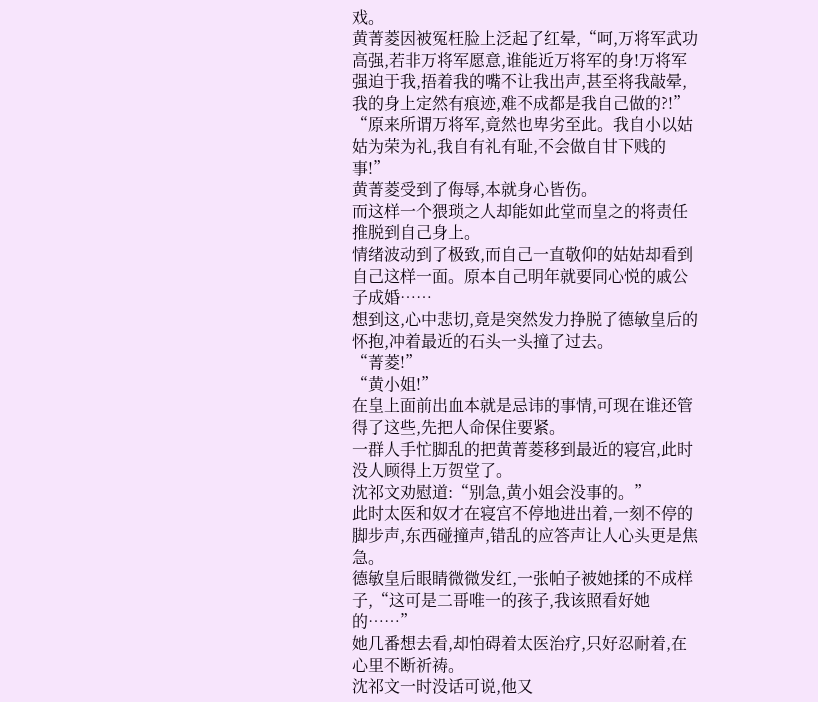戏。
黄菁菱因被冤枉脸上泛起了红晕,“呵,万将军武功高强,若非万将军愿意,谁能近万将军的身!万将军强迫于我,捂着我的嘴不让我出声,甚至将我敲晕,我的身上定然有痕迹,难不成都是我自己做的?!”
“原来所谓万将军,竟然也卑劣至此。我自小以姑姑为荣为礼,我自有礼有耻,不会做自甘下贱的事!”
黄菁菱受到了侮辱,本就身心皆伤。
而这样一个猥琐之人却能如此堂而皇之的将责任推脱到自己身上。
情绪波动到了极致,而自己一直敬仰的姑姑却看到自己这样一面。原本自己明年就要同心悦的戚公子成婚……
想到这,心中悲切,竟是突然发力挣脱了德敏皇后的怀抱,冲着最近的石头一头撞了过去。
“菁菱!”
“黄小姐!”
在皇上面前出血本就是忌讳的事情,可现在谁还管得了这些,先把人命保住要紧。
一群人手忙脚乱的把黄菁菱移到最近的寝宫,此时没人顾得上万贺堂了。
沈祁文劝慰道:“别急,黄小姐会没事的。”
此时太医和奴才在寝宫不停地进出着,一刻不停的脚步声,东西碰撞声,错乱的应答声让人心头更是焦急。
德敏皇后眼睛微微发红,一张帕子被她揉的不成样子,“这可是二哥唯一的孩子,我该照看好她的……”
她几番想去看,却怕碍着太医治疗,只好忍耐着,在心里不断祈祷。
沈祁文一时没话可说,他又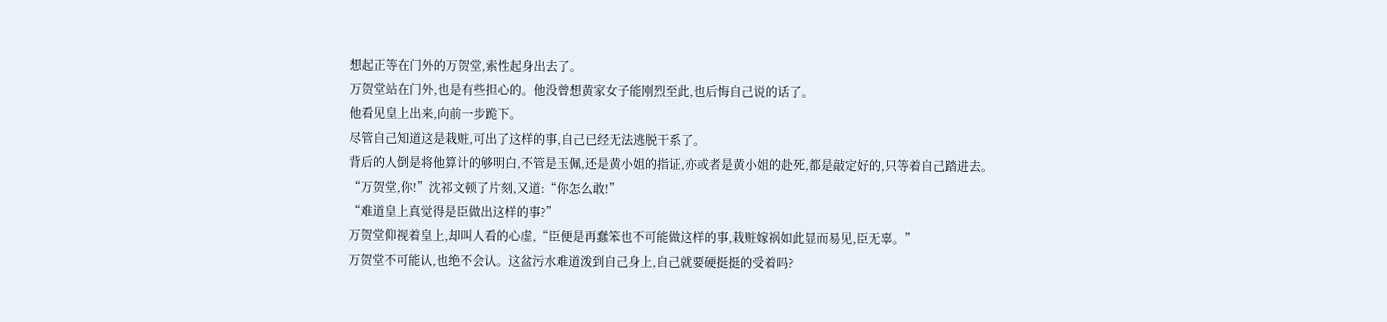想起正等在门外的万贺堂,索性起身出去了。
万贺堂站在门外,也是有些担心的。他没曾想黄家女子能刚烈至此,也后悔自己说的话了。
他看见皇上出来,向前一步跪下。
尽管自己知道这是栽赃,可出了这样的事,自己已经无法逃脱干系了。
背后的人倒是将他算计的够明白,不管是玉佩,还是黄小姐的指证,亦或者是黄小姐的赴死,都是敲定好的,只等着自己踏进去。
“万贺堂,你!”沈祁文顿了片刻,又道:“你怎么敢!”
“难道皇上真觉得是臣做出这样的事?”
万贺堂仰视着皇上,却叫人看的心虚,“臣便是再蠢笨也不可能做这样的事,栽赃嫁祸如此显而易见,臣无辜。”
万贺堂不可能认,也绝不会认。这盆污水难道泼到自己身上,自己就要硬挺挺的受着吗?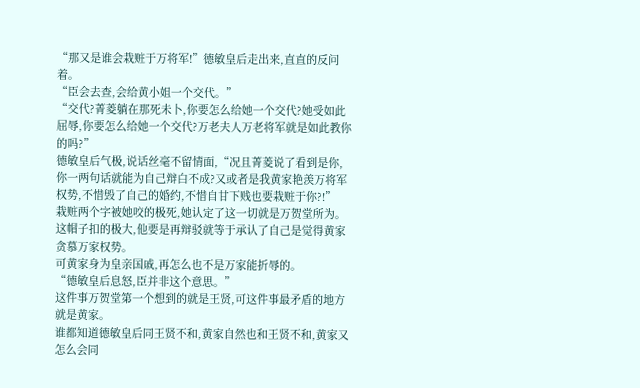“那又是谁会栽赃于万将军!”德敏皇后走出来,直直的反问着。
“臣会去查,会给黄小姐一个交代。”
“交代?菁菱躺在那死未卜,你要怎么给她一个交代?她受如此屈辱,你要怎么给她一个交代?万老夫人万老将军就是如此教你的吗?”
德敏皇后气极,说话丝毫不留情面,“况且菁菱说了看到是你,你一两句话就能为自己辩白不成?又或者是我黄家艳羡万将军权势,不惜毁了自己的婚约,不惜自甘下贱也要栽赃于你?!”
栽赃两个字被她咬的极死,她认定了这一切就是万贺堂所为。
这帽子扣的极大,他要是再辩驳就等于承认了自己是觉得黄家贪慕万家权势。
可黄家身为皇亲国戚,再怎么也不是万家能折辱的。
“德敏皇后息怒,臣并非这个意思。”
这件事万贺堂第一个想到的就是王贤,可这件事最矛盾的地方就是黄家。
谁都知道德敏皇后同王贤不和,黄家自然也和王贤不和,黄家又怎么会同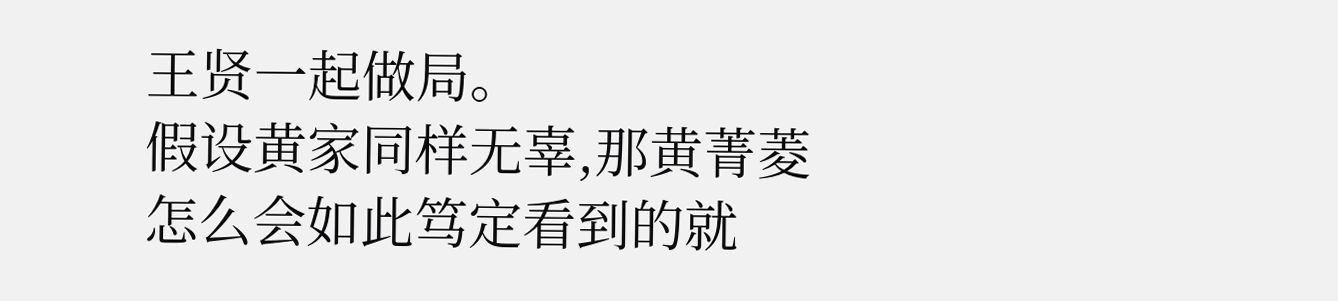王贤一起做局。
假设黄家同样无辜,那黄菁菱怎么会如此笃定看到的就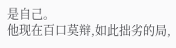是自己。
他现在百口莫辩,如此拙劣的局,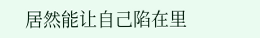居然能让自己陷在里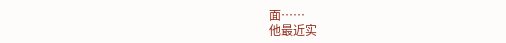面……
他最近实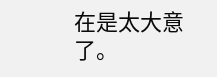在是太大意了。